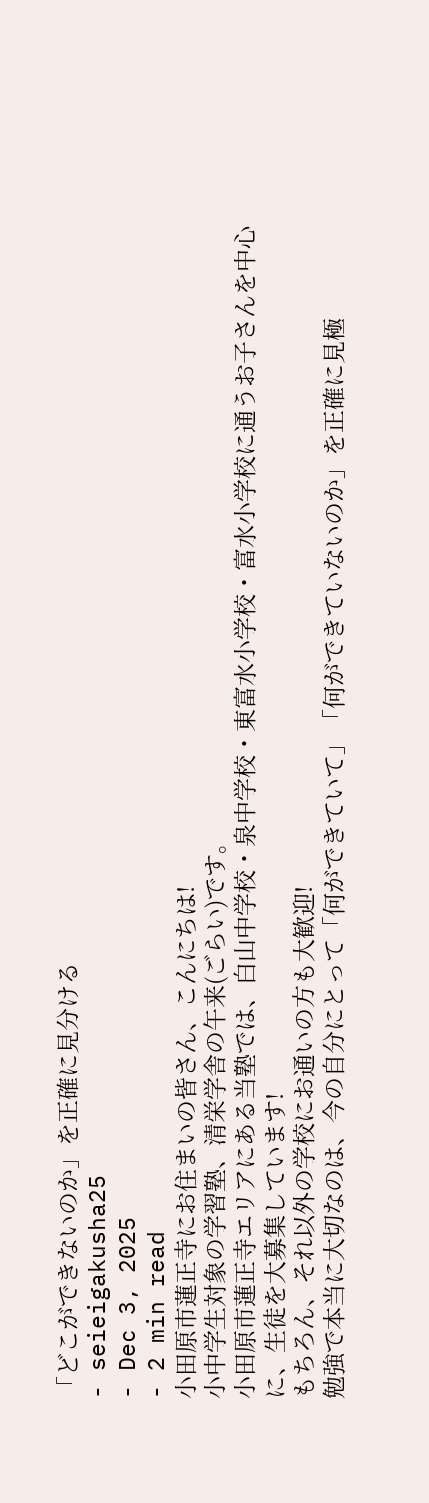「どこができないのか」を正確に見分ける
- seieigakusha25
- Dec 3, 2025
- 2 min read
小田原市蓮正寺にお住まいの皆さん、こんにちは!
小中学生対象の学習塾、清栄学舎の午来(ごらい)です。
小田原市蓮正寺エリアにある当塾では、白山中学校・泉中学校・東富水小学校・富水小学校に通うお子さんを中心に、生徒を大募集しています!
もちろん、それ以外の学校にお通いの方も大歓迎!
勉強で本当に大切なのは、今の自分にとって「何ができていて」「何ができていないのか」を正確に見極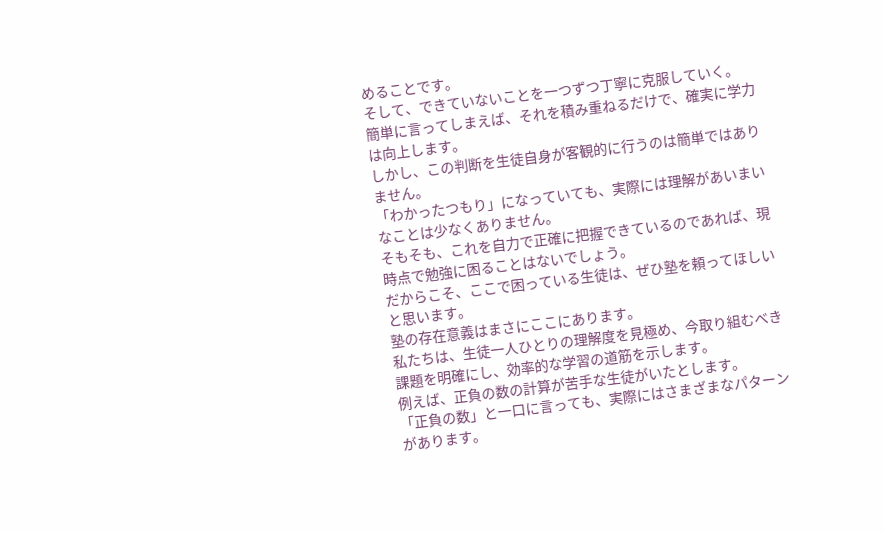めることです。
そして、できていないことを一つずつ丁寧に克服していく。
簡単に言ってしまえば、それを積み重ねるだけで、確実に学力は向上します。
しかし、この判断を生徒自身が客観的に行うのは簡単ではありません。
「わかったつもり」になっていても、実際には理解があいまいなことは少なくありません。
そもそも、これを自力で正確に把握できているのであれば、現時点で勉強に困ることはないでしょう。
だからこそ、ここで困っている生徒は、ぜひ塾を頼ってほしいと思います。
塾の存在意義はまさにここにあります。
私たちは、生徒一人ひとりの理解度を見極め、今取り組むべき課題を明確にし、効率的な学習の道筋を示します。
例えば、正負の数の計算が苦手な生徒がいたとします。
「正負の数」と一口に言っても、実際にはさまざまなパターンがあります。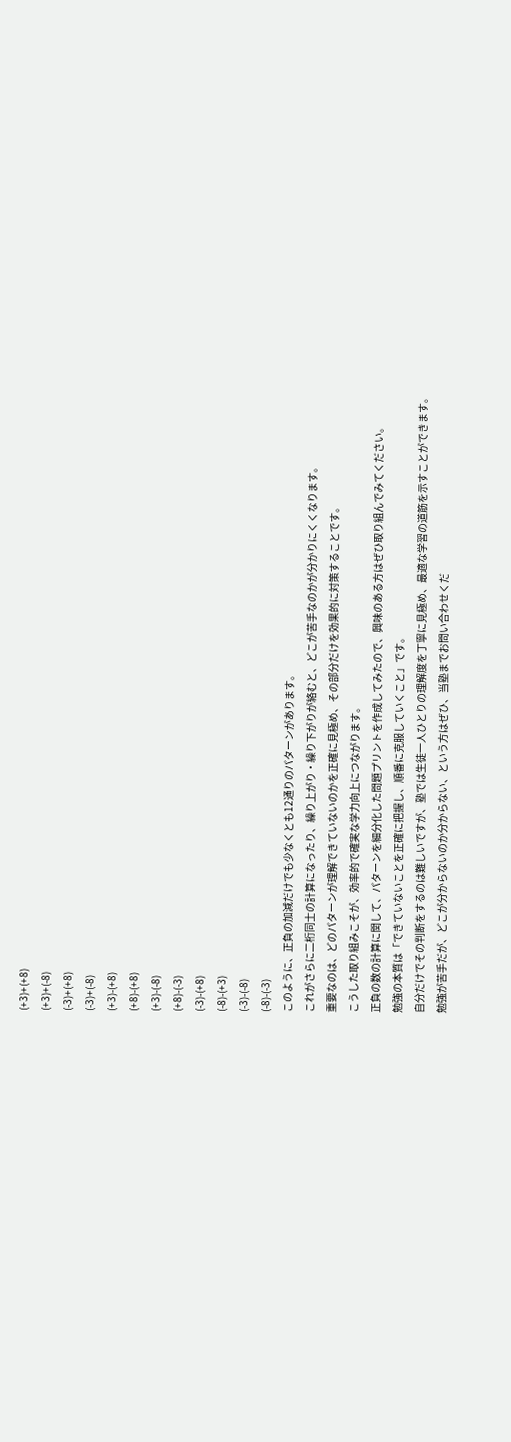(+3)+(+8)
(+3)+(-8)
(-3)+(+8)
(-3)+(-8)
(+3)-(+8)
(+8)-(+8)
(+3)-(-8)
(+8)-(-3)
(-3)-(+8)
(-8)-(+3)
(-3)-(-8)
(-8)-(-3)
このように、正負の加減だけでも少なくとも12通りのパターンがあります。
これがさらに二桁同士の計算になったり、繰り上がり・繰り下がりが絡むと、どこが苦手なのかが分かりにくくなります。
重要なのは、どのパターンが理解できていないのかを正確に見極め、その部分だけを効果的に対策することです。
こうした取り組みこそが、効率的で確実な学力向上につながります。
正負の数の計算に関して、パターンを細分化した問題プリントを作成してみたので、興味のある方はぜひ取り組んでみてください。
勉強の本質は「できていないことを正確に把握し、順番に克服していくこと」です。
自分だけでその判断をするのは難しいですが、塾では生徒一人ひとりの理解度を丁寧に見極め、最適な学習の道筋を示すことができます。
勉強が苦手だが、どこが分からないのか分からない、という方はぜひ、当塾までお問い合わせくだ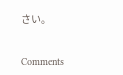さい。


Comments